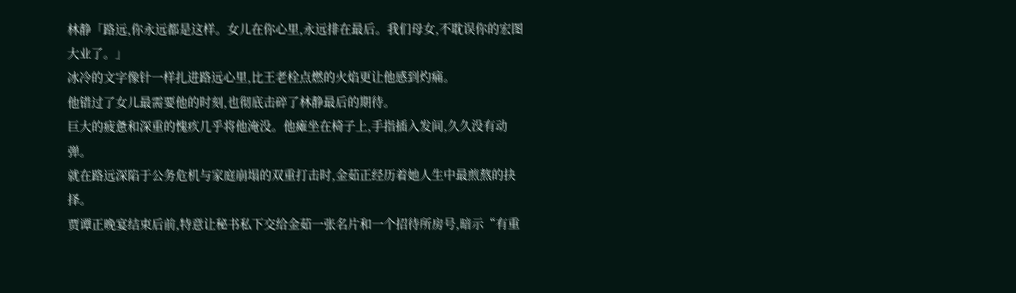林静「路远,你永远都是这样。女儿在你心里,永远排在最后。我们母女,不耽误你的宏图大业了。」
冰冷的文字像针一样扎进路远心里,比王老栓点燃的火焰更让他感到灼痛。
他错过了女儿最需要他的时刻,也彻底击碎了林静最后的期待。
巨大的疲惫和深重的愧疚几乎将他淹没。他瘫坐在椅子上,手指插入发间,久久没有动弹。
就在路远深陷于公务危机与家庭崩塌的双重打击时,金茹正经历着她人生中最煎熬的抉择。
贾谭正晚宴结束后前,特意让秘书私下交给金茹一张名片和一个招待所房号,暗示“有重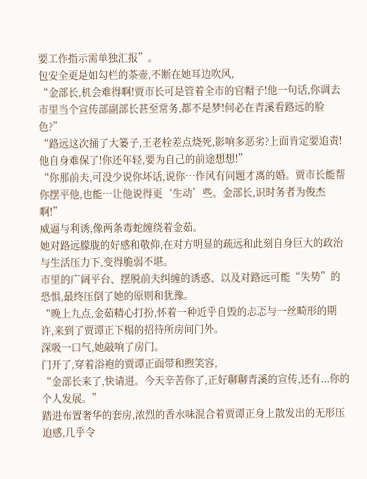要工作指示需单独汇报”。
包安全更是如勾栏的茶壶,不断在她耳边吹风,
“金部长,机会难得啊!贾市长可是管着全市的官帽子!他一句话,你调去市里当个宣传部副部长甚至常务,都不是梦!何必在青溪看路远的脸色?”
“路远这次捅了大篓子,王老栓差点烧死,影响多恶劣?上面肯定要追责!他自身难保了!你还年轻,要为自己的前途想想!”
“你那前夫,可没少说你坏话,说你…作风有问题才离的婚。贾市长能帮你摆平他,也能…让他说得更‘生动’些。金部长,识时务者为俊杰啊!”
威逼与利诱,像两条毒蛇缠绕着金茹。
她对路远朦胧的好感和敬仰,在对方明显的疏远和此刻自身巨大的政治与生活压力下,变得脆弱不堪。
市里的广阔平台、摆脱前夫纠缠的诱惑、以及对路远可能“失势”的恐惧,最终压倒了她的原则和犹豫。
“晚上九点,金茹精心打扮,怀着一种近乎自毁的忐忑与一丝畸形的期许,来到了贾谭正下榻的招待所房间门外。
深吸一口气,她敲响了房门。
门开了,穿着浴袍的贾谭正面带和煦笑容,
“金部长来了,快请进。今天辛苦你了,正好聊聊青溪的宣传,还有...你的个人发展。”
踏进布置奢华的套房,浓烈的香水味混合着贾谭正身上散发出的无形压迫感,几乎令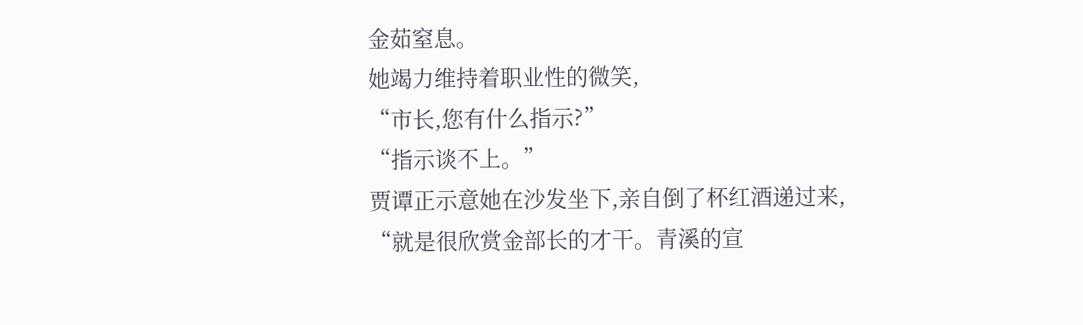金茹窒息。
她竭力维持着职业性的微笑,
“市长,您有什么指示?”
“指示谈不上。”
贾谭正示意她在沙发坐下,亲自倒了杯红酒递过来,
“就是很欣赏金部长的才干。青溪的宣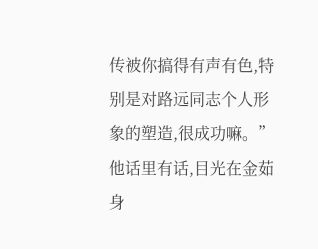传被你搞得有声有色,特别是对路远同志个人形象的塑造,很成功嘛。”
他话里有话,目光在金茹身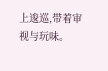上逡巡,带着审视与玩味。